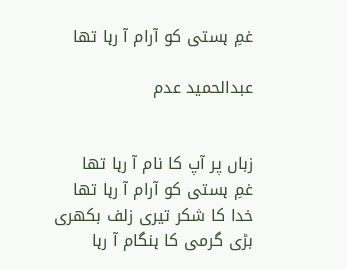غمِ ہستی کو آرام آ رہا تھا

عبدالحمید عدم


زباں پر آپ کا نام آ رہا تھا
غمِ ہستی کو آرام آ رہا تھا
خدا کا شکر تیری زلف بکھری
بڑی گرمی کا ہنگام آ رہا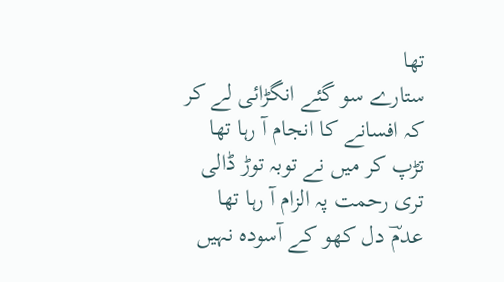تھا
ستارے سو گئے انگڑائی لے کر
کہ افسانے کا انجام آ رہا تھا
تڑپ کر میں نے توبہ توڑ ڈالی
تری رحمت پہ الزام آ رہا تھا
عدمؔ دل کھو کے آسودہ نہیں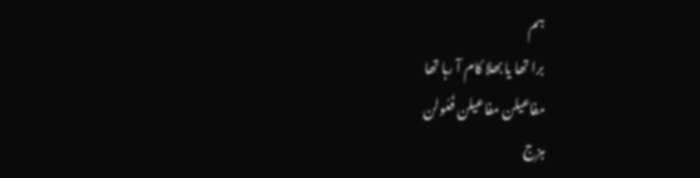ہم
برا تھا یا بھلا کام آ رہا تھا
مفاعیلن مفاعیلن فَعُولن
ہزج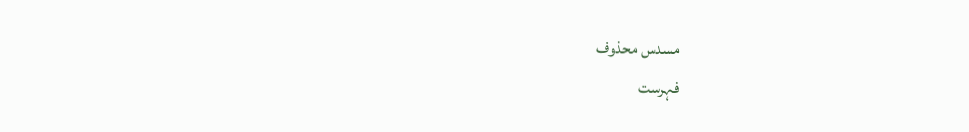مسدس محذوف
فہرست